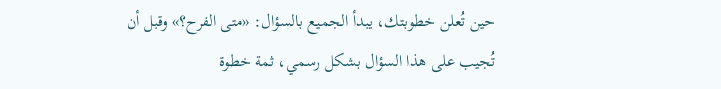حين تُعلن خطوبتك، يبدأ الجميع بالسؤال: «متى الفرح؟» وقبل أن تُجيب على هذا السؤال بشكل رسمي، ثمة خطوة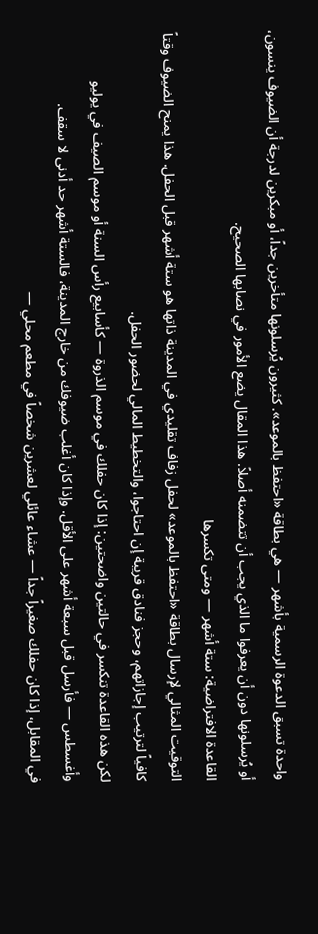واحدة تسبق الدعوة الرسمية بأشهر — هي بطاقة «احتفظ بالموعد». كثيرون يُرسلونها متأخرين جداً، أو مبكرين لدرجة أن الضيوف ينسون، أو يُرسلونها دون أن يعرفوا ما الذي يجب أن تتضمنه أصلاً. هذا المقال يضع الأمور في نصابها الصحيح.
القاعدة الافتراضية: ستة أشهر — ومتى تكسرها
التوقيت المثالي لإرسال بطاقة «احتفظ بالموعد» لحفل زفاف تقليدي في المدينة ذاتها هو ستة أشهر قبل الحفل. هذا يمنح الضيوف وقتاً كافياً لترتيب إجازاتهم، وحجز فنادق قريبة إن احتاجوا، والتخطيط المالي لحضور الحفل.
لكن هذه القاعدة تنكسر في حالتين واضحتين: إذا كان حفلك في موسم الذروة — كأسابيع رأس السنة أو موسم الصيف في يوليو وأغسطس — فأرسل قبل سبعة أشهر على الأقل. وإذا كان أغلب ضيوفك من خارج المدينة، فالستة أشهر حد أدنى لا سقف.
في المقابل، إذا كان حفلك صغيراً جداً — عشاء عائلي لعشرين شخصاً في مطعم محلي —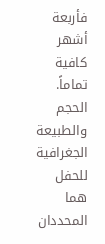فأربعة أشهر كافية تماماً. الحجم والطبيعة الجغرافية للحفل هما المحددان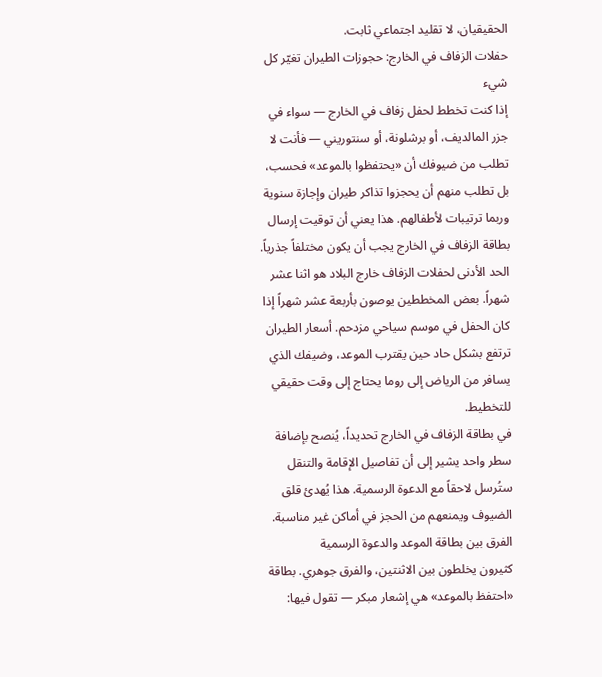الحقيقيان، لا تقليد اجتماعي ثابت.
حفلات الزفاف في الخارج: حجوزات الطيران تغيّر كل شيء
إذا كنت تخطط لحفل زفاف في الخارج — سواء في جزر المالديف، أو برشلونة، أو سنتوريني — فأنت لا تطلب من ضيوفك أن «يحتفظوا بالموعد» فحسب، بل تطلب منهم أن يحجزوا تذاكر طيران وإجازة سنوية وربما ترتيبات لأطفالهم. هذا يعني أن توقيت إرسال بطاقة الزفاف في الخارج يجب أن يكون مختلفاً جذرياً.
الحد الأدنى لحفلات الزفاف خارج البلاد هو اثنا عشر شهراً. بعض المخططين يوصون بأربعة عشر شهراً إذا كان الحفل في موسم سياحي مزدحم. أسعار الطيران ترتفع بشكل حاد حين يقترب الموعد، وضيفك الذي يسافر من الرياض إلى روما يحتاج إلى وقت حقيقي للتخطيط.
في بطاقة الزفاف في الخارج تحديداً، يُنصح بإضافة سطر واحد يشير إلى أن تفاصيل الإقامة والتنقل ستُرسل لاحقاً مع الدعوة الرسمية. هذا يُهدئ قلق الضيوف ويمنعهم من الحجز في أماكن غير مناسبة.
الفرق بين بطاقة الموعد والدعوة الرسمية
كثيرون يخلطون بين الاثنتين، والفرق جوهري. بطاقة «احتفظ بالموعد» هي إشعار مبكر — تقول فيها: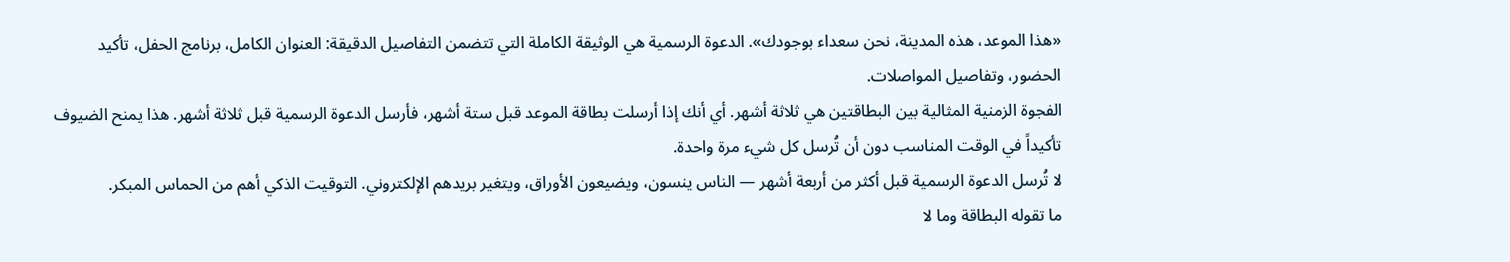«هذا الموعد، هذه المدينة، نحن سعداء بوجودك». الدعوة الرسمية هي الوثيقة الكاملة التي تتضمن التفاصيل الدقيقة: العنوان الكامل، برنامج الحفل، تأكيد الحضور، وتفاصيل المواصلات.
الفجوة الزمنية المثالية بين البطاقتين هي ثلاثة أشهر. أي أنك إذا أرسلت بطاقة الموعد قبل ستة أشهر، فأرسل الدعوة الرسمية قبل ثلاثة أشهر. هذا يمنح الضيوف تأكيداً في الوقت المناسب دون أن تُرسل كل شيء مرة واحدة.
لا تُرسل الدعوة الرسمية قبل أكثر من أربعة أشهر — الناس ينسون، ويضيعون الأوراق، ويتغير بريدهم الإلكتروني. التوقيت الذكي أهم من الحماس المبكر.
ما تقوله البطاقة وما لا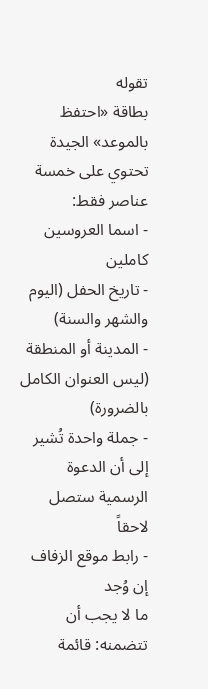تقوله
بطاقة «احتفظ بالموعد» الجيدة تحتوي على خمسة عناصر فقط:
- اسما العروسين كاملين
- تاريخ الحفل (اليوم والشهر والسنة)
- المدينة أو المنطقة (ليس العنوان الكامل بالضرورة)
- جملة واحدة تُشير إلى أن الدعوة الرسمية ستصل لاحقاً
- رابط موقع الزفاف إن وُجد
ما لا يجب أن تتضمنه: قائمة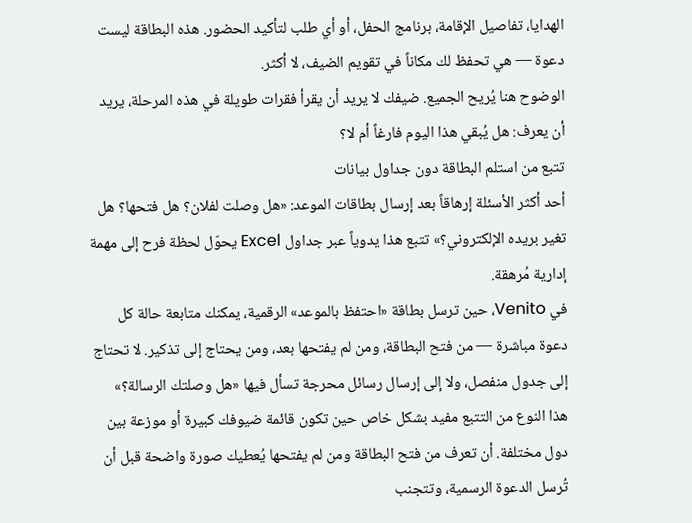الهدايا، تفاصيل الإقامة، برنامج الحفل، أو أي طلب لتأكيد الحضور. هذه البطاقة ليست دعوة — هي تحفظ لك مكاناً في تقويم الضيف، لا أكثر.
الوضوح هنا يُريح الجميع. ضيفك لا يريد أن يقرأ فقرات طويلة في هذه المرحلة، يريد أن يعرف: هل يُبقي هذا اليوم فارغاً أم لا؟
تتبع من استلم البطاقة دون جداول بيانات
أحد أكثر الأسئلة إرهاقاً بعد إرسال بطاقات الموعد: «هل وصلت لفلان؟ هل فتحها؟ هل تغير بريده الإلكتروني؟» تتبع هذا يدوياً عبر جداول Excel يحوّل لحظة فرح إلى مهمة إدارية مُرهقة.
في Venito، حين ترسل بطاقة «احتفظ بالموعد» الرقمية، يمكنك متابعة حالة كل دعوة مباشرة — من فتح البطاقة، ومن لم يفتحها بعد، ومن يحتاج إلى تذكير. لا تحتاج إلى جدول منفصل، ولا إلى إرسال رسائل محرجة تسأل فيها «هل وصلتك الرسالة؟»
هذا النوع من التتبع مفيد بشكل خاص حين تكون قائمة ضيوفك كبيرة أو موزعة بين دول مختلفة. أن تعرف من فتح البطاقة ومن لم يفتحها يُعطيك صورة واضحة قبل أن تُرسل الدعوة الرسمية، وتتجنب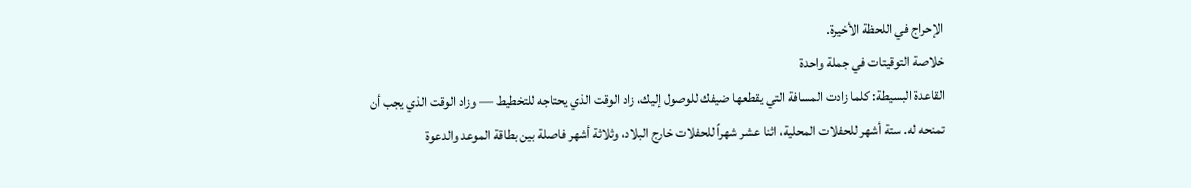الإحراج في اللحظة الأخيرة.
خلاصة التوقيتات في جملة واحدة
القاعدة البسيطة: كلما زادت المسافة التي يقطعها ضيفك للوصول إليك، زاد الوقت الذي يحتاجه للتخطيط — وزاد الوقت الذي يجب أن تمنحه له. ستة أشهر للحفلات المحلية، اثنا عشر شهراً للحفلات خارج البلاد، وثلاثة أشهر فاصلة بين بطاقة الموعد والدعوة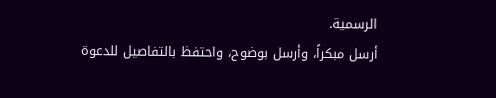الرسمية.
أرسل مبكراً، وأرسل بوضوح، واحتفظ بالتفاصيل للدعوة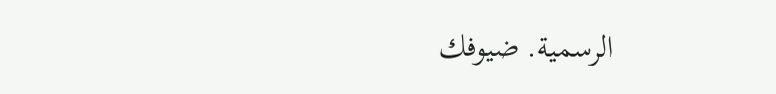الرسمية. ضيوفك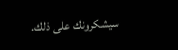سيشكرونك على ذلك.